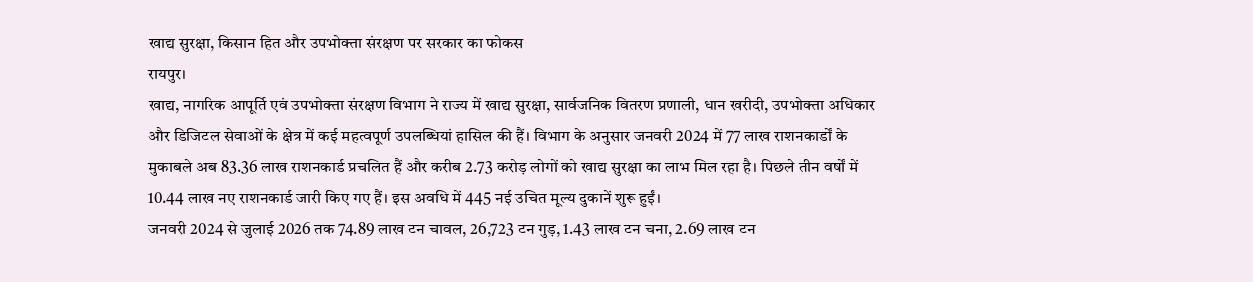खाद्य सुरक्षा, किसान हित और उपभोक्ता संरक्षण पर सरकार का फोकस
रायपुर।
खाद्य, नागरिक आपूर्ति एवं उपभोक्ता संरक्षण विभाग ने राज्य में खाद्य सुरक्षा, सार्वजनिक वितरण प्रणाली, धान खरीदी, उपभोक्ता अधिकार और डिजिटल सेवाओं के क्षेत्र में कई महत्वपूर्ण उपलब्धियां हासिल की हैं। विभाग के अनुसार जनवरी 2024 में 77 लाख राशनकार्डों के मुकाबले अब 83.36 लाख राशनकार्ड प्रचलित हैं और करीब 2.73 करोड़ लोगों को खाद्य सुरक्षा का लाभ मिल रहा है। पिछले तीन वर्षों में 10.44 लाख नए राशनकार्ड जारी किए गए हैं। इस अवधि में 445 नई उचित मूल्य दुकानें शुरू हुईं।
जनवरी 2024 से जुलाई 2026 तक 74.89 लाख टन चावल, 26,723 टन गुड़, 1.43 लाख टन चना, 2.69 लाख टन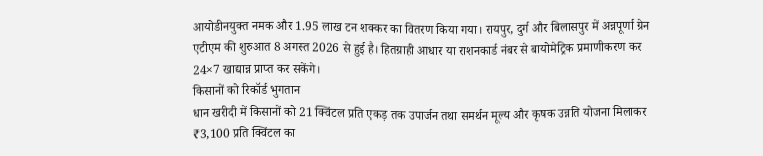आयोडीनयुक्त नमक और 1.95 लाख टन शक्कर का वितरण किया गया। रायपुर, दुर्ग और बिलासपुर में अन्नपूर्णा ग्रेन एटीएम की शुरुआत 8 अगस्त 2026 से हुई है। हितग्राही आधार या राशनकार्ड नंबर से बायोमेट्रिक प्रमाणीकरण कर 24×7 खाद्यान्न प्राप्त कर सकेंगे।
किसानों को रिकॉर्ड भुगतान
धान खरीदी में किसानों को 21 क्विंटल प्रति एकड़ तक उपार्जन तथा समर्थन मूल्य और कृषक उन्नति योजना मिलाकर ₹3,100 प्रति क्विंटल का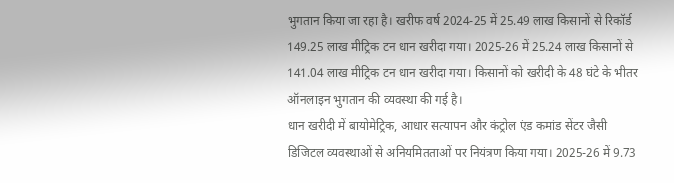भुगतान किया जा रहा है। खरीफ वर्ष 2024-25 में 25.49 लाख किसानों से रिकॉर्ड 149.25 लाख मीट्रिक टन धान खरीदा गया। 2025-26 में 25.24 लाख किसानों से 141.04 लाख मीट्रिक टन धान खरीदा गया। किसानों को खरीदी के 48 घंटे के भीतर ऑनलाइन भुगतान की व्यवस्था की गई है।
धान खरीदी में बायोमेट्रिक, आधार सत्यापन और कंट्रोल एंड कमांड सेंटर जैसी डिजिटल व्यवस्थाओं से अनियमितताओं पर नियंत्रण किया गया। 2025-26 में 9.73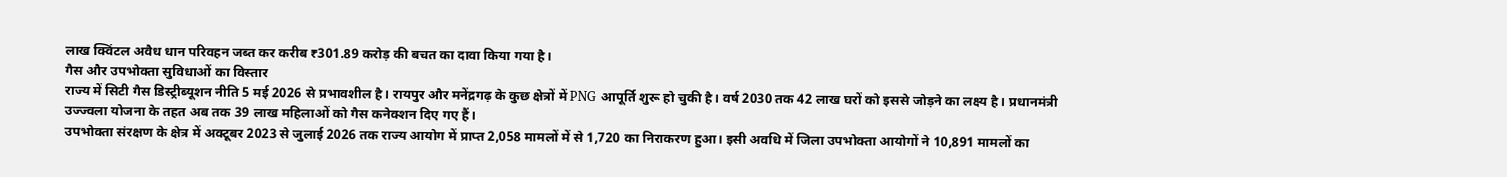लाख क्विंटल अवैध धान परिवहन जब्त कर करीब ₹301.89 करोड़ की बचत का दावा किया गया है।
गैस और उपभोक्ता सुविधाओं का विस्तार
राज्य में सिटी गैस डिस्ट्रीब्यूशन नीति 5 मई 2026 से प्रभावशील है। रायपुर और मनेंद्रगढ़ के कुछ क्षेत्रों में PNG आपूर्ति शुरू हो चुकी है। वर्ष 2030 तक 42 लाख घरों को इससे जोड़ने का लक्ष्य है। प्रधानमंत्री उज्ज्वला योजना के तहत अब तक 39 लाख महिलाओं को गैस कनेक्शन दिए गए हैं।
उपभोक्ता संरक्षण के क्षेत्र में अक्टूबर 2023 से जुलाई 2026 तक राज्य आयोग में प्राप्त 2,058 मामलों में से 1,720 का निराकरण हुआ। इसी अवधि में जिला उपभोक्ता आयोगों ने 10,891 मामलों का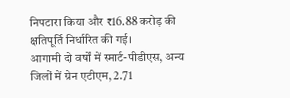निपटारा किया और ₹16.88 करोड़ की क्षतिपूर्ति निर्धारित की गई।
आगामी दो वर्षों में स्मार्ट-पीडीएस, अन्य जिलों में ग्रेन एटीएम, 2.71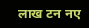लाख टन नए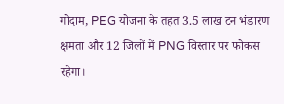गोदाम, PEG योजना के तहत 3.5 लाख टन भंडारण क्षमता और 12 जिलों में PNG विस्तार पर फोकस रहेगा।